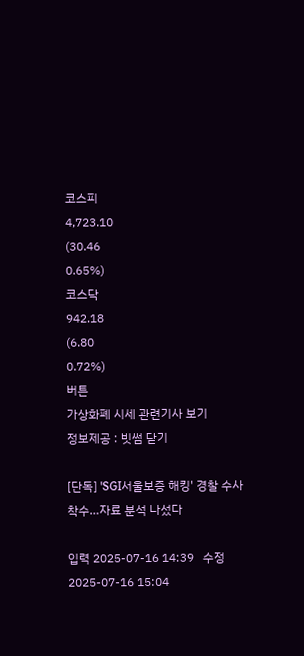코스피
4,723.10
(30.46
0.65%)
코스닥
942.18
(6.80
0.72%)
버튼
가상화폐 시세 관련기사 보기
정보제공 : 빗썸 닫기

[단독] 'SGI서울보증 해킹' 경찰 수사 착수…자료 분석 나섰다

입력 2025-07-16 14:39   수정 2025-07-16 15:04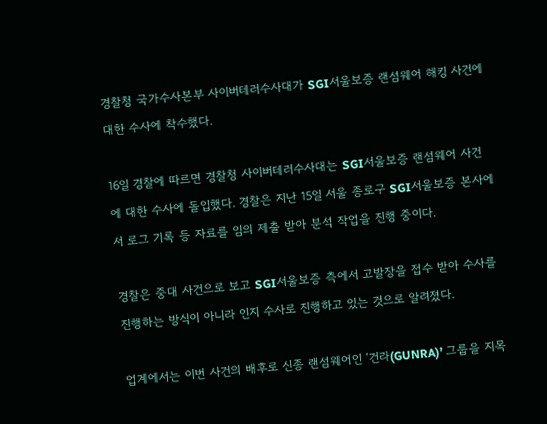경찰청 국가수사본부 사이버테러수사대가 SGI서울보증 랜섬웨어 해킹 사건에 대한 수사에 착수했다.

16일 경찰에 따르면 경찰청 사이버테러수사대는 SGI서울보증 랜섬웨어 사건에 대한 수사에 돌입했다. 경찰은 지난 15일 서울 종로구 SGI서울보증 본사에서 로그 기록 등 자료를 임의 제출 받아 분석 작업을 진행 중이다.

경찰은 중대 사건으로 보고 SGI서울보증 측에서 고발장을 접수 받아 수사를 진행하는 방식이 아니라 인지 수사로 진행하고 있는 것으로 알려졌다.

업계에서는 이번 사건의 배후로 신종 랜섬웨어인 ‘건라(GUNRA)’ 그룹을 지목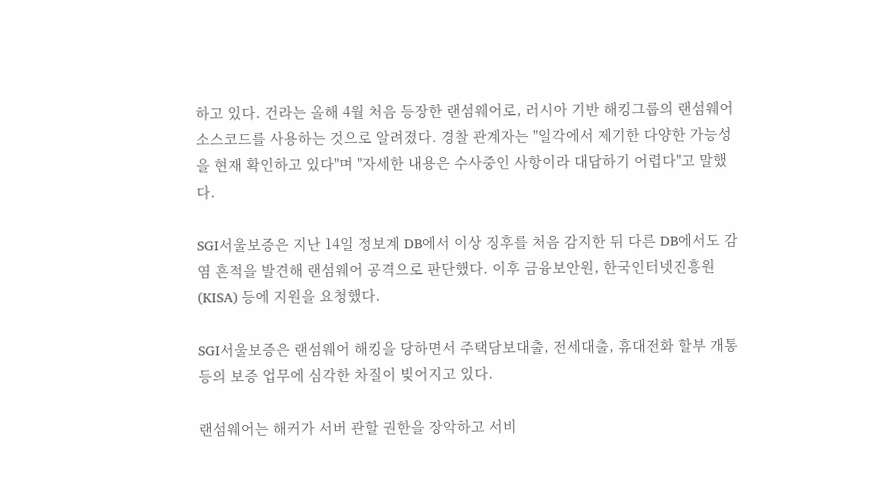하고 있다. 건라는 올해 4월 처음 등장한 랜섬웨어로, 러시아 기반 해킹그룹의 랜섬웨어 소스코드를 사용하는 것으로 알려졌다. 경찰 관계자는 "일각에서 제기한 다양한 가능성을 현재 확인하고 있다"며 "자세한 내용은 수사중인 사항이라 대답하기 어렵다"고 말했다.

SGI서울보증은 지난 14일 정보계 DB에서 이상 징후를 처음 감지한 뒤 다른 DB에서도 감염 흔적을 발견해 랜섬웨어 공격으로 판단했다. 이후 금융보안원, 한국인터넷진흥원(KISA) 등에 지원을 요청했다.

SGI서울보증은 랜섬웨어 해킹을 당하면서 주택담보대출, 전세대출, 휴대전화 할부 개통 등의 보증 업무에 심각한 차질이 빚어지고 있다.

랜섬웨어는 해커가 서버 관할 권한을 장악하고 서비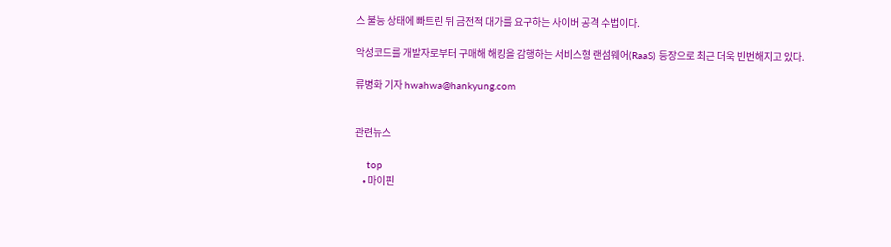스 불능 상태에 빠트린 뒤 금전적 대가를 요구하는 사이버 공격 수법이다.

악성코드를 개발자로부터 구매해 해킹을 감행하는 서비스형 랜섬웨어(RaaS) 등장으로 최근 더욱 빈번해지고 있다.

류병화 기자 hwahwa@hankyung.com


관련뉴스

    top
    • 마이핀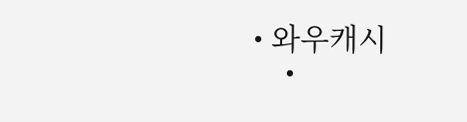• 와우캐시
    •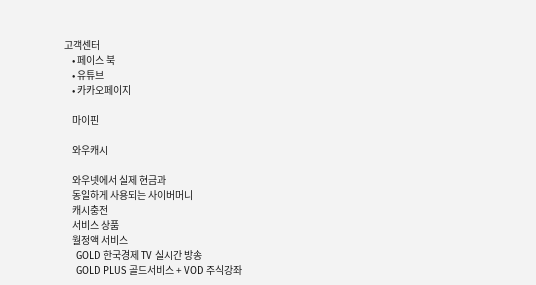고객센터
    • 페이스 북
    • 유튜브
    • 카카오페이지

    마이핀

    와우캐시

    와우넷에서 실제 현금과
    동일하게 사용되는 사이버머니
    캐시충전
    서비스 상품
    월정액 서비스
    GOLD 한국경제 TV 실시간 방송
    GOLD PLUS 골드서비스 + VOD 주식강좌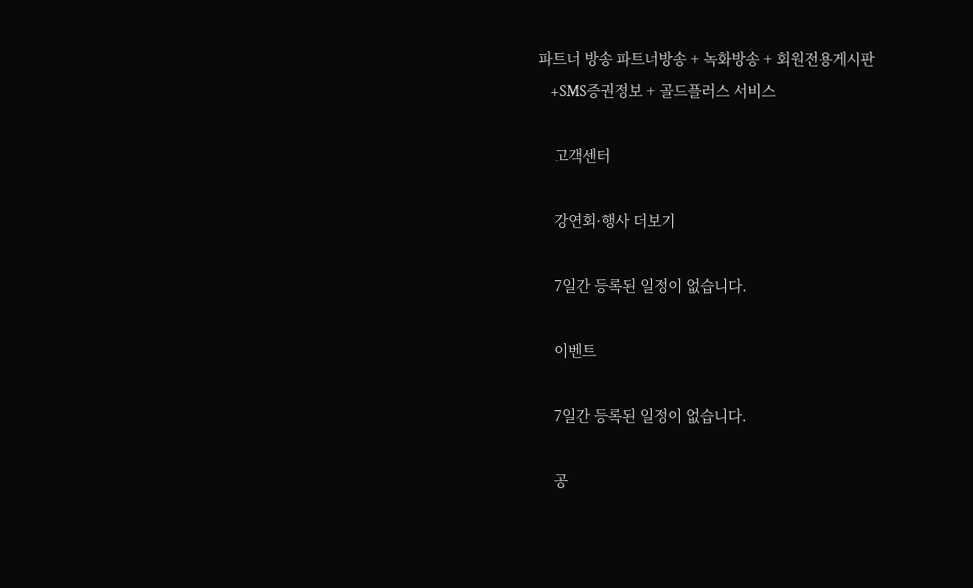파트너 방송 파트너방송 + 녹화방송 + 회원전용게시판
    +SMS증권정보 + 골드플러스 서비스

    고객센터

    강연회·행사 더보기

    7일간 등록된 일정이 없습니다.

    이벤트

    7일간 등록된 일정이 없습니다.

    공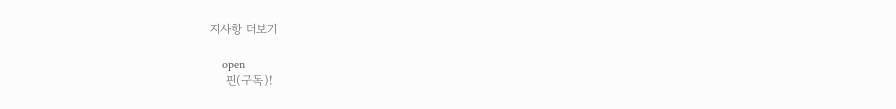지사항 더보기

    open
    핀(구독)!